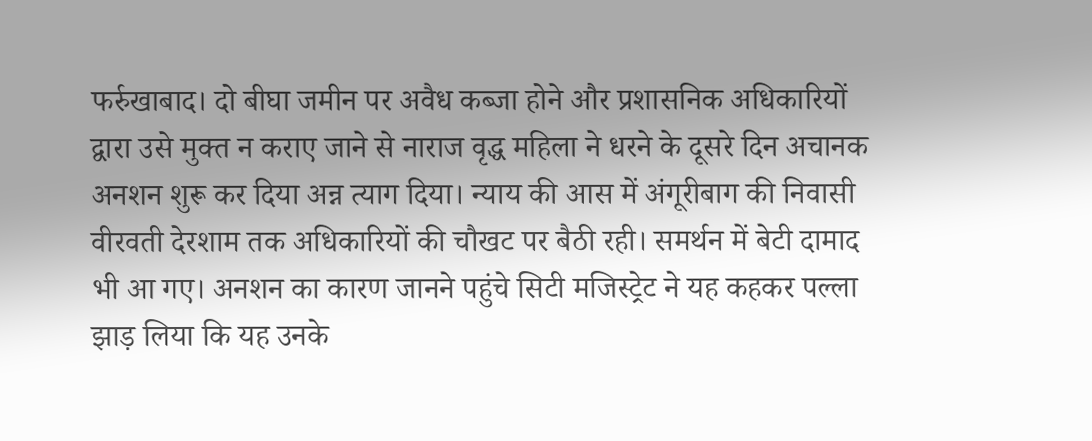फर्रुखाबाद। दो बीघा जमीन पर अवैध कब्जा होने और प्रशासनिक अधिकारियों द्वारा उसे मुक्त न कराए जाने से नाराज वृद्ध महिला ने धरने के दूसरे दिन अचानक अनशन शुरू कर दिया अन्न त्याग दिया। न्याय की आस में अंगूरीबाग की निवासी वीरवती देरशाम तक अधिकारियों की चौखट पर बैठी रही। समर्थन में बेटी दामाद भी आ गए। अनशन का कारण जानने पहुंचे सिटी मजिस्ट्रेट ने यह कहकर पल्ला झाड़ लिया कि यह उनके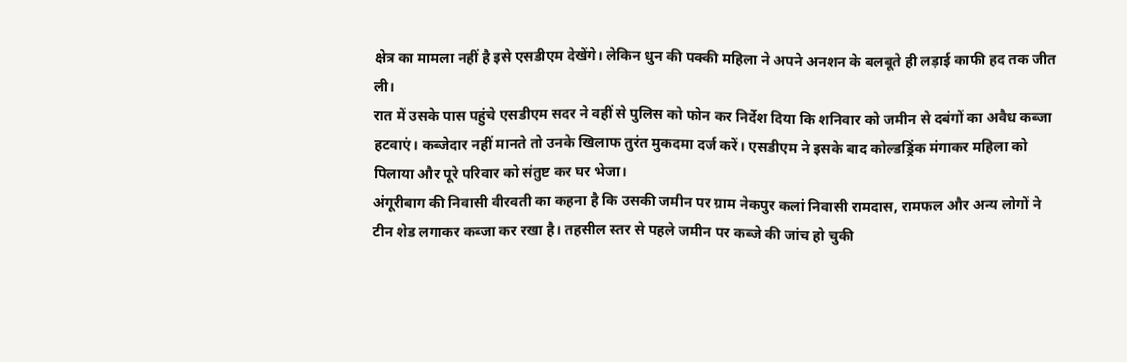क्षेत्र का मामला नहीं है इसे एसडीएम देखेंगे। लेकिन धुन की पक्की महिला ने अपने अनशन के बलबूते ही लड़ाई काफी हद तक जीत ली।
रात में उसके पास पहुंचे एसडीएम सदर ने वहीं से पुलिस को फोन कर निर्देश दिया कि शनिवार को जमीन से दबंगों का अवैध कब्जा हटवाएं। कब्जेदार नहीं मानते तो उनके खिलाफ तुरंत मुकदमा दर्ज करें। एसडीएम ने इसके बाद कोल्डड्रिंक मंगाकर महिला को पिलाया और पूरे परिवार को संतुष्ट कर घर भेजा।
अंगूरीबाग की निवासी वीरवती का कहना है कि उसकी जमीन पर ग्राम नेकपुर कलां निवासी रामदास, रामफल और अन्य लोगों ने टीन शेड लगाकर कब्जा कर रखा है। तहसील स्तर से पहले जमीन पर कब्जे की जांच हो चुकी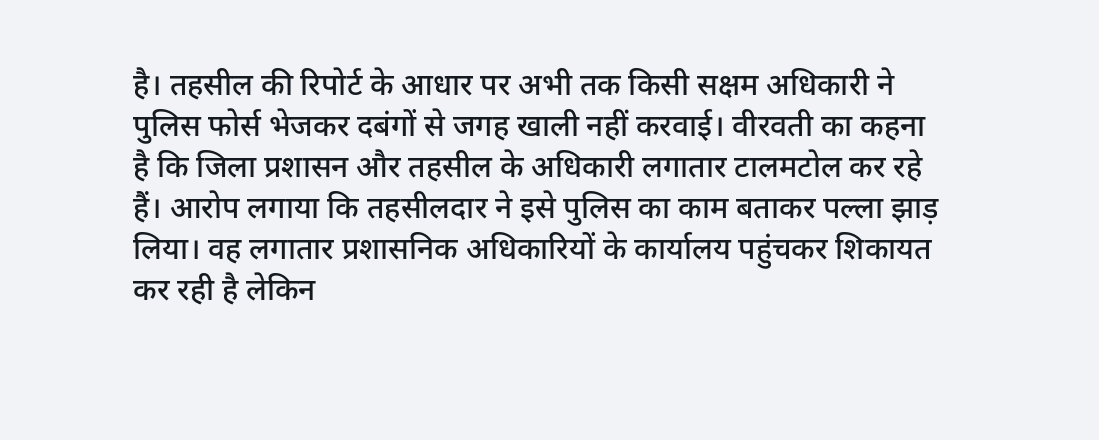है। तहसील की रिपोर्ट के आधार पर अभी तक किसी सक्षम अधिकारी ने पुलिस फोर्स भेजकर दबंगों से जगह खाली नहीं करवाई। वीरवती का कहना है कि जिला प्रशासन और तहसील के अधिकारी लगातार टालमटोल कर रहे हैं। आरोप लगाया कि तहसीलदार ने इसे पुलिस का काम बताकर पल्ला झाड़ लिया। वह लगातार प्रशासनिक अधिकारियों के कार्यालय पहुंचकर शिकायत कर रही है लेकिन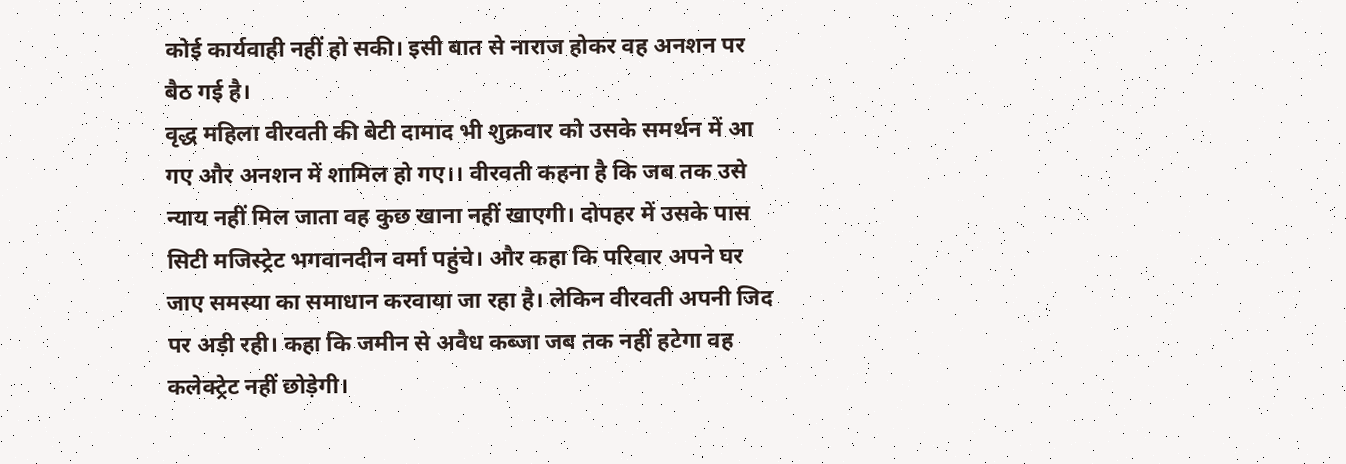कोई कार्यवाही नहीं हो सकी। इसी बात से नाराज होकर वह अनशन पर बैठ गई है।
वृद्ध महिला वीरवती की बेटी दामाद भी शुक्रवार को उसके समर्थन में आ गए और अनशन में शामिल हो गए।। वीरवती कहना है कि जब तक उसे न्याय नहीं मिल जाता वह कुछ खाना नहीं खाएगी। दोपहर में उसके पास सिटी मजिस्ट्रेट भगवानदीन वर्मा पहुंचे। और कहा कि परिवार अपने घर जाए समस्या का समाधान करवाया जा रहा है। लेकिन वीरवती अपनी जिद पर अड़ी रही। कहा कि जमीन से अवैध कब्जा जब तक नहीं हटेगा वह कलेक्ट्रेट नहीं छोड़ेगी।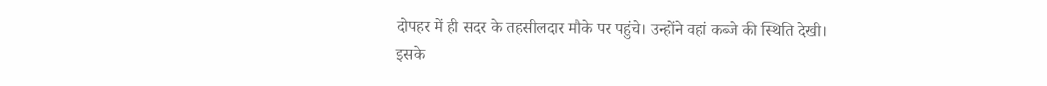दोपहर में ही सदर के तहसीलदार मौके पर पहुंचे। उन्होंने वहां कब्जे की स्थिति देखी।
इसके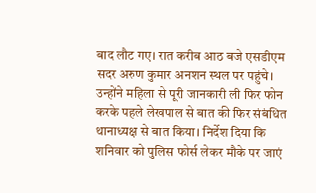बाद लौट गए। रात करीब आठ बजे एसडीएम सदर अरुण कुमार अनशन स्थल पर पहुंचे। उन्होंने महिला से पूरी जानकारी ली फिर फोन करके पहले लेखपाल से बात की फिर संबंधित थानाध्यक्ष से बात किया। निर्देश दिया कि शनिवार को पुलिस फोर्स लेकर मौके पर जाएं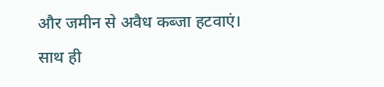और जमीन से अवैध कब्जा हटवाएं।
साथ ही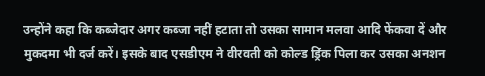उन्होंने कहा कि कब्जेदार अगर कब्जा नहीं हटाता तो उसका सामान मलवा आदि फेंकवा दें और मुकदमा भी दर्ज करें। इसके बाद एसडीएम ने वीरवती को कोल्ड ड्रिंक पिला कर उसका अनशन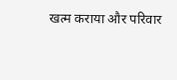खत्म कराया और परिवार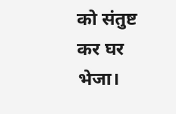को संतुष्ट कर घर भेजा।